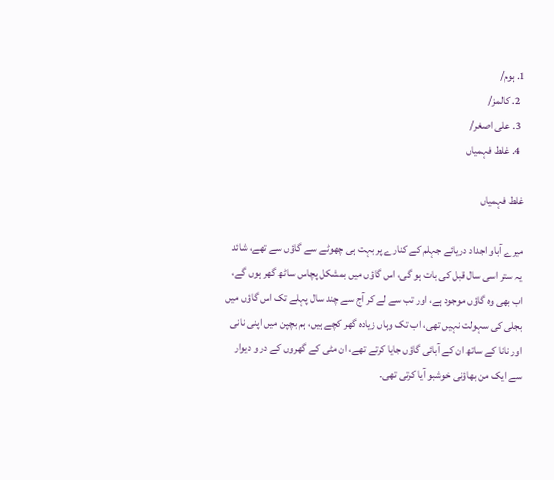1. ہوم/
  2. کالمز/
  3. علی اصغر/
  4. غلط فہمیاں

غلط فہمیاں

میرے آباو اجداد دریائے جہلم کے کنارے پر بہت ہی چھوٹے سے گاؤں سے تھے، شائد یہ ستر اسی سال قبل کی بات ہو گی، اس گاؤں میں بمشکل پچاس ساٹھ گھر ہوں گے، اب بھی وہ گاؤں موجود ہے، اور تب سے لے کر آج سے چند سال پہلے تک اس گاؤں میں بجلی کی سہولت نہیں تھی، اب تک وہاں زیادہ گھر کچے ہیں، ہم بچپن میں اپنی نانی اور نانا کے ساتھ ان کے آبائی گاؤں جایا کرتے تھے، ان مٹی کے گھروں کے در و دیوار سے ایک من بھاؤنی خوشبو آیا کرتی تھی۔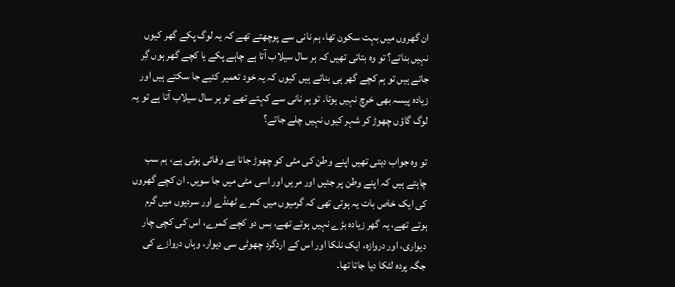ان گھروں میں بہت سکون تھا، ہم نانی سے پوچھتے تھے کہ یہ لوگ پکے گھر کیوں نہیں بناتے؟ تو وہ بتاتی تھیں کہ ہر سال سیلاب آتا ہے چاہے پکے یا کچے گھر ہوں گِر جاتے ہیں تو ہم کچے گھر ہی بناتے ہیں کیوں کہ یہ خود تعمیر کئیے جا سکتے ہیں اور زیادہ پیسہ بھی خرچ نہیں ہوتا۔ تو ہم نانی سے کہتے تھے تو ہر سال سیلاب آتا ہے تو یہ لوگ گاؤں چھوڑ کر شہر کیوں نہیں چلے جاتے؟

تو وہ جواب دیتی تھیں اپنے وطن کی مٹی کو چھوڑ جانا بے وفائی ہوتی ہے، ہم سب چاہتے ہیں کہ اپنے وطن پر جئیں اور مریں اور اسی مٹی میں جا سویں۔ ان کچے گھروں کی ایک خاص بات یہ ہوتی تھی کہ گرمیوں میں کمرے ٹھنڈے اور سردیوں میں گرم ہوتے تھے، یہ گھر زیادہ بڑے نہیں ہوتے تھے، بس دو کچے کمرے، اس کی کچی چار دیواری، اور دروازہ، ایک نلکا اور اس کے اردگرد چھوٹی سی دیوار، وہاں دروازے کی جگہ پردہ لٹکا دیا جاتا تھا۔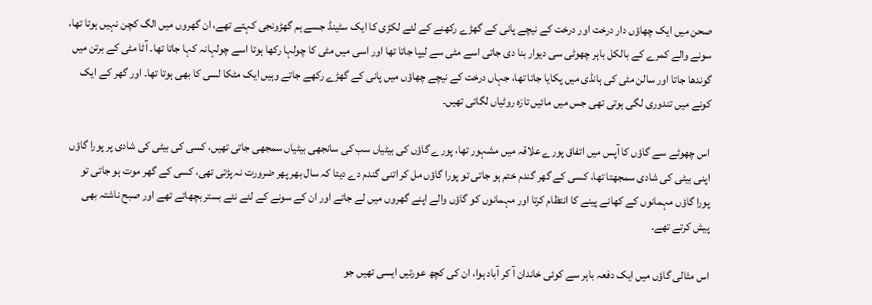صحن میں ایک چھاؤں دار درخت اور درخت کے نیچے پانی کے گھڑے رکھنے کے لئے لکڑی کا ایک سٹینڈ جسے ہم گھڑونجی کہتے تھے، ان گھروں میں الگ کچن نہیں ہوتا تھا، سونے والے کمرے کے بالکل باہر چھوٹی سی دیوار بنا دی جاتی اسے مٹی سے لیپا جاتا تھا اور اسی میں مٹی کا چولہا رکھا ہوتا اسے چولہانہ کہا جاتا تھا۔ آٹا مٹی کے برتن میں گوندھا جاتا اور سالن مٹی کی ہانڈی میں پکایا جاتا تھا، جہاں درخت کے نیچے چھاؤں میں پانی کے گھڑے رکھے جاتے وہیں ایک مٹکا لسی کا بھی ہوتا تھا۔ اور گھر کے ایک کونے میں تندوری لگی ہوتی تھی جس میں مائیں تازہ روٹیاں لگاتی تھیں۔

اس چھوٹے سے گاؤں کا آپس میں اتفاق پورے علاقہ میں مشہور تھا، پورے گاؤں کی بیٹیاں سب کی سانجھی بیٹیاں سمجھی جاتی تھیں، کسی کی بیٹی کی شادی پر پورا گاؤں اپنی بیٹی کی شادی سمجھتا تھا، کسی کے گھر گندم ختم ہو جاتی تو پورا گاؤں مل کر اتنی گندم دے دیتا کہ سال بھر پھر ضرورت نہ پڑتی تھی، کسی کے گھر موت ہو جاتی تو پورا گاؤں مہمانوں کے کھانے پینے کا انتظام کرتا اور مہمانوں کو گاؤں والے اپنے گھروں میں لے جاتے اور ان کے سونے کے لئے نئے بستر بچھاتے تھے اور صبح ناشتہ بھی پیش کرتے تھے۔

اس مثالی گاؤں میں ایک دفعہ باہر سے کوئی خاندان آ کر آباد ہوا، ان کی کچھ عورتیں ایسی تھیں جو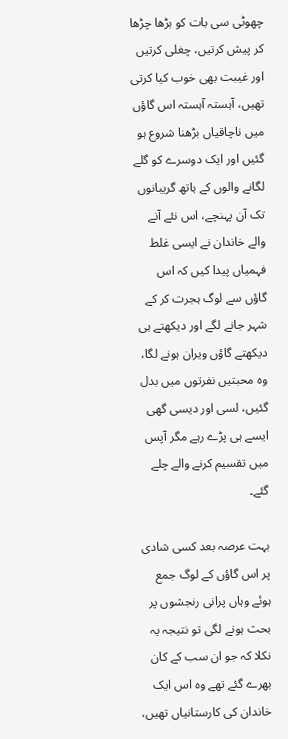چھوٹی سی بات کو بڑھا چڑھا کر پیش کرتیں، چغلی کرتیں اور غیبت بھی خوب کیا کرتی تھیں، آہستہ آہستہ اس گاؤں میں ناچاقیاں بڑھنا شروع ہو گئیں اور ایک دوسرے کو گلے لگانے والوں کے ہاتھ گریبانوں تک آن پہنچے، اس نئے آنے والے خاندان نے ایسی غلط فہمیاں پیدا کیں کہ اس گاؤں سے لوگ ہجرت کر کے شہر جانے لگے اور دیکھتے ہی دیکھتے گاؤں ویران ہونے لگا، وہ محبتیں نفرتوں میں بدل گئیں، لسی اور دیسی گھی ایسے ہی پڑے رہے مگر آپس میں تقسیم کرنے والے چلے گئے۔

بہت عرصہ بعد کسی شادی پر اس گاؤں کے لوگ جمع ہوئے وہاں پرانی رنجشوں پر بحث ہونے لگی تو نتیجہ یہ نکلا کہ جو ان سب کے کان بھرے گئے تھے وہ اس ایک خاندان کی کارستانیاں تھیں،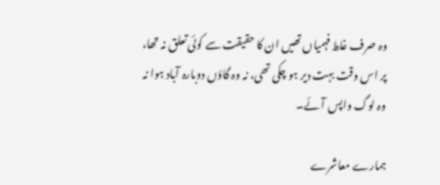وہ صرف غلط فہمیاں تھیں ان کا حقیقت سے کوئی تعلق نہ تھا، پر اس وقت بہت دیر ہو چکی تھی، نہ وہ گاؤں دوبارہ آباد ہوا نہ وہ لوگ واپس آئے۔

ہمارے معاشرے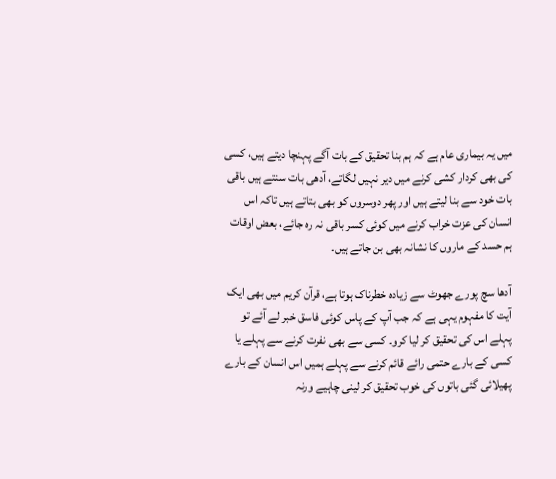میں یہ بیماری عام ہے کہ ہم بنا تحقیق کے بات آگے پہنچا دیتے ہیں، کسی کی بھی کردار کشی کرنے میں دیر نہیں لگاتے، آدھی بات سنتے ہیں باقی بات خود سے بنا لیتے ہیں اور پھر دوسروں کو بھی بتاتے ہیں تاکہ اس انسان کی عزت خراب کرنے میں کوئی کسر باقی نہ رہ جائے، بعض اوقات ہم حسد کے ماروں کا نشانہ بھی بن جاتے ہیں۔

آدھا سچ پورے جھوٹ سے زیادہ خطرناک ہوتا ہے، قرآن کریم میں بھی ایک آیت کا مفہوم یہی ہے کہ جب آپ کے پاس کوئی فاسق خبر لے آئے تو پہلے اس کی تحقیق کر لیا کرو۔ کسی سے بھی نفرت کرنے سے پہلے یا کسی کے بارے حتمی رائے قائم کرنے سے پہلے ہمیں اس انسان کے بارے پھیلائی گئی باتوں کی خوب تحقیق کر لینی چاہیے ورنہ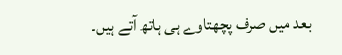بعد میں صرف پچھتاوے ہی ہاتھ آتے ہیں۔